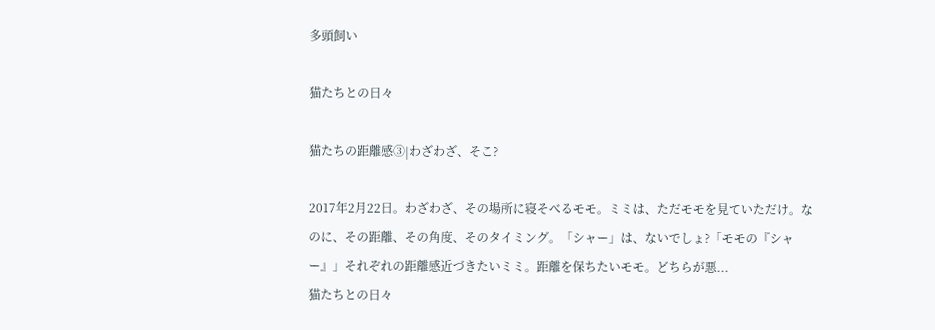多頭飼い

猫たちとの日々

猫たちの距離感③|わざわざ、そこ?

2017年2月22日。わざわざ、その場所に寝そべるモモ。ミミは、ただモモを見ていただけ。なのに、その距離、その角度、そのタイミング。「シャー」は、ないでしょ?「モモの『シャー』」それぞれの距離感近づきたいミミ。距離を保ちたいモモ。どちらが悪...
猫たちとの日々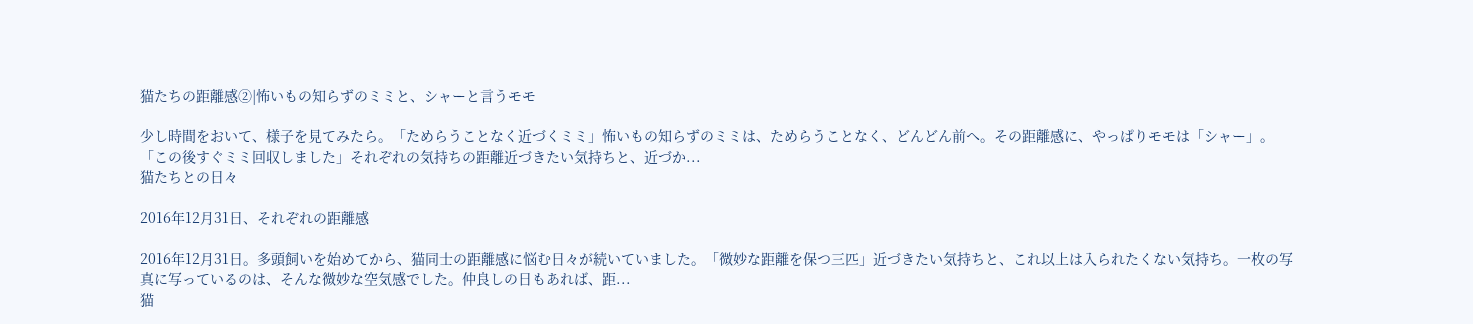猫たちの距離感②|怖いもの知らずのミミと、シャーと言うモモ

少し時間をおいて、様子を見てみたら。「ためらうことなく近づくミミ」怖いもの知らずのミミは、ためらうことなく、どんどん前へ。その距離感に、やっぱりモモは「シャー」。「この後すぐミミ回収しました」それぞれの気持ちの距離近づきたい気持ちと、近づか...
猫たちとの日々

2016年12月31日、それぞれの距離感

2016年12月31日。多頭飼いを始めてから、猫同士の距離感に悩む日々が続いていました。「微妙な距離を保つ三匹」近づきたい気持ちと、これ以上は入られたくない気持ち。一枚の写真に写っているのは、そんな微妙な空気感でした。仲良しの日もあれば、距...
猫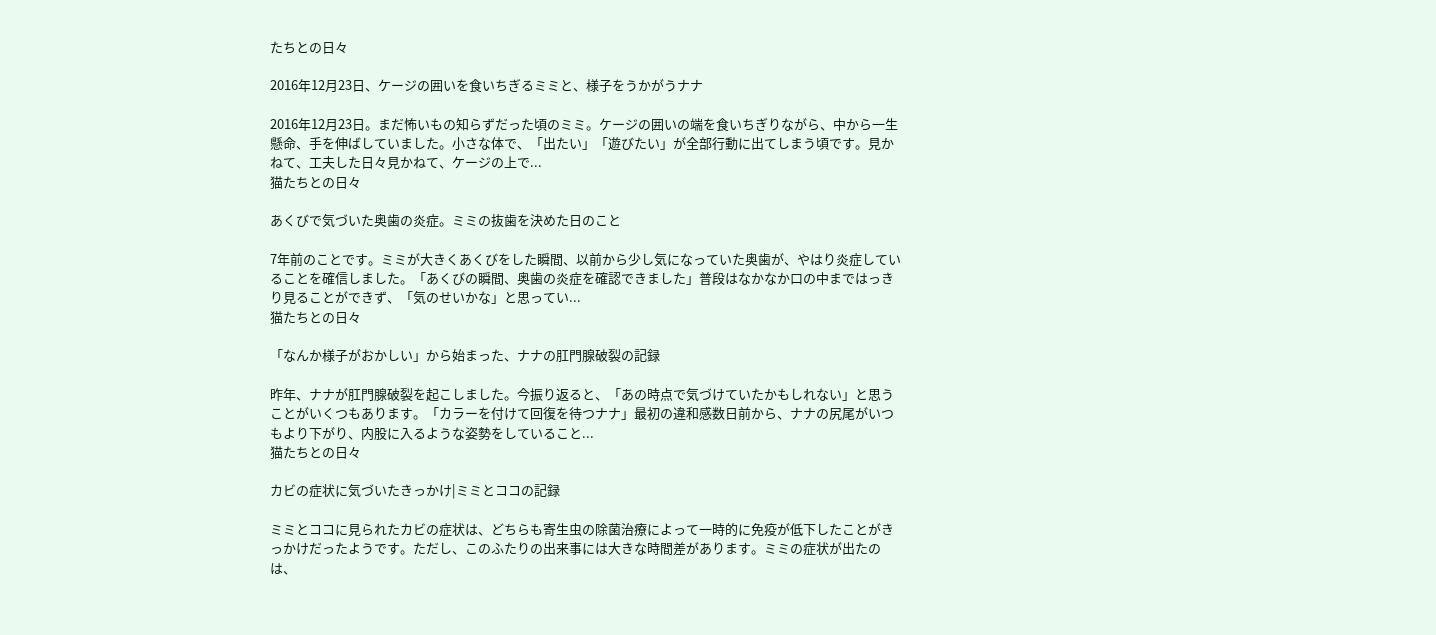たちとの日々

2016年12月23日、ケージの囲いを食いちぎるミミと、様子をうかがうナナ

2016年12月23日。まだ怖いもの知らずだった頃のミミ。ケージの囲いの端を食いちぎりながら、中から一生懸命、手を伸ばしていました。小さな体で、「出たい」「遊びたい」が全部行動に出てしまう頃です。見かねて、工夫した日々見かねて、ケージの上で...
猫たちとの日々

あくびで気づいた奥歯の炎症。ミミの抜歯を決めた日のこと

7年前のことです。ミミが大きくあくびをした瞬間、以前から少し気になっていた奥歯が、やはり炎症していることを確信しました。「あくびの瞬間、奥歯の炎症を確認できました」普段はなかなか口の中まではっきり見ることができず、「気のせいかな」と思ってい...
猫たちとの日々

「なんか様子がおかしい」から始まった、ナナの肛門腺破裂の記録

昨年、ナナが肛門腺破裂を起こしました。今振り返ると、「あの時点で気づけていたかもしれない」と思うことがいくつもあります。「カラーを付けて回復を待つナナ」最初の違和感数日前から、ナナの尻尾がいつもより下がり、内股に入るような姿勢をしていること...
猫たちとの日々

カビの症状に気づいたきっかけ|ミミとココの記録

ミミとココに見られたカビの症状は、どちらも寄生虫の除菌治療によって一時的に免疫が低下したことがきっかけだったようです。ただし、このふたりの出来事には大きな時間差があります。ミミの症状が出たのは、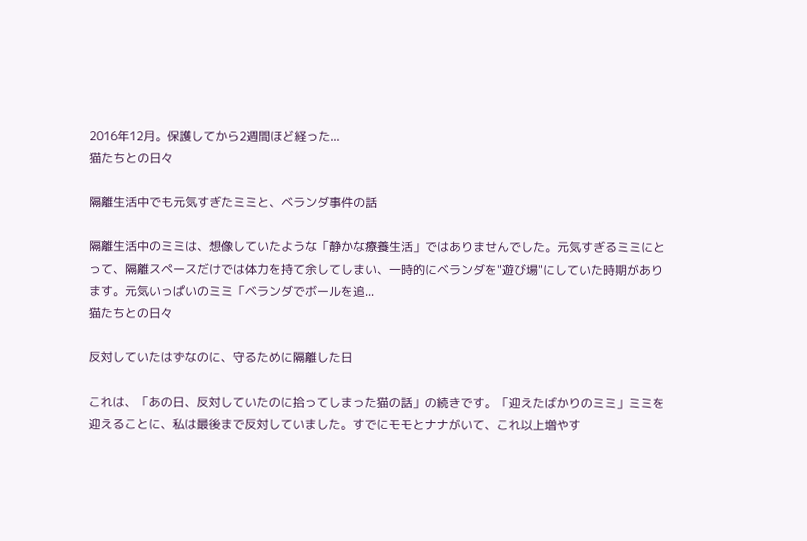2016年12月。保護してから2週間ほど経った...
猫たちとの日々

隔離生活中でも元気すぎたミミと、ベランダ事件の話

隔離生活中のミミは、想像していたような「静かな療養生活」ではありませんでした。元気すぎるミミにとって、隔離スペースだけでは体力を持て余してしまい、一時的にベランダを"遊び場"にしていた時期があります。元気いっぱいのミミ「ベランダでボールを追...
猫たちとの日々

反対していたはずなのに、守るために隔離した日

これは、「あの日、反対していたのに拾ってしまった猫の話」の続きです。「迎えたばかりのミミ」ミミを迎えることに、私は最後まで反対していました。すでにモモとナナがいて、これ以上増やす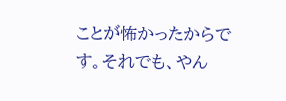ことが怖かったからです。それでも、やん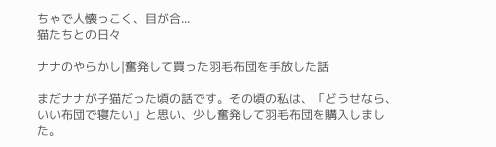ちゃで人懐っこく、目が合...
猫たちとの日々

ナナのやらかし|奮発して買った羽毛布団を手放した話

まだナナが子猫だった頃の話です。その頃の私は、「どうせなら、いい布団で寝たい」と思い、少し奮発して羽毛布団を購入しました。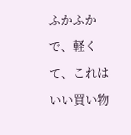ふかふかで、軽くて、これはいい買い物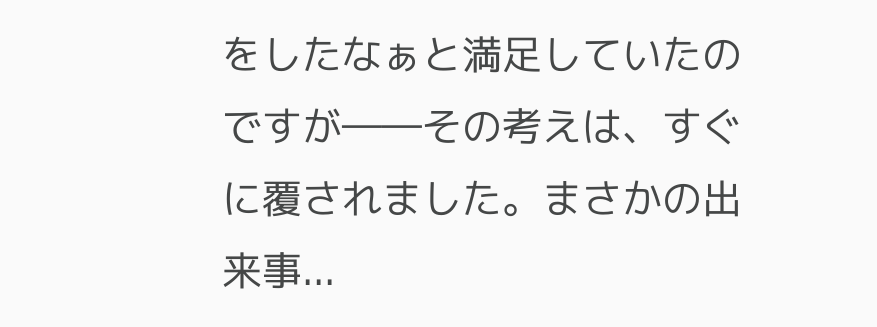をしたなぁと満足していたのですが――その考えは、すぐに覆されました。まさかの出来事...